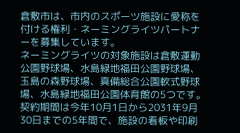倉敷市は、市内のスポーツ施設に愛称を付ける権利・ネーミングライツパートナーを募集しています。
ネーミングライツの対象施設は倉敷運動公園野球場、水島緑地福田公園野球場、玉島の森野球場、真備総合公園軟式野球場、水島緑地福田公園体育館の5つです。
契約期間は今年10月1日から2031年9月30日までの5年間で、施設の看板や印刷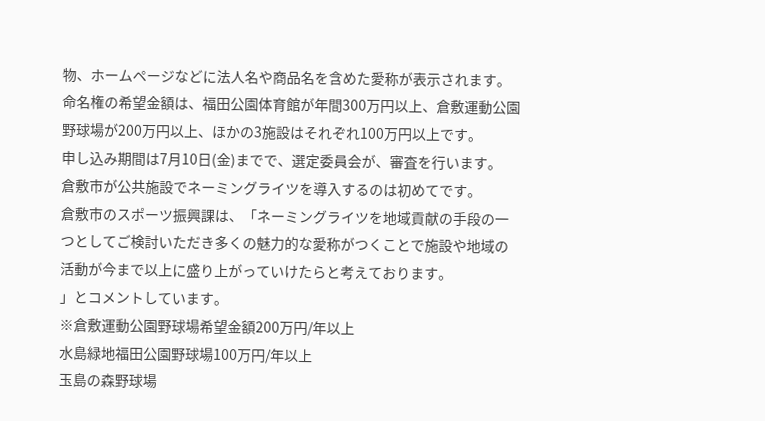物、ホームページなどに法人名や商品名を含めた愛称が表示されます。
命名権の希望金額は、福田公園体育館が年間300万円以上、倉敷運動公園野球場が200万円以上、ほかの3施設はそれぞれ100万円以上です。
申し込み期間は7月10日(金)までで、選定委員会が、審査を行います。
倉敷市が公共施設でネーミングライツを導入するのは初めてです。
倉敷市のスポーツ振興課は、「ネーミングライツを地域貢献の手段の一つとしてご検討いただき多くの魅力的な愛称がつくことで施設や地域の活動が今まで以上に盛り上がっていけたらと考えております。
」とコメントしています。
※倉敷運動公園野球場希望金額200万円/年以上
水島緑地福田公園野球場100万円/年以上
玉島の森野球場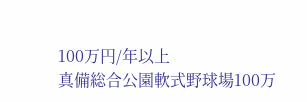100万円/年以上
真備総合公園軟式野球場100万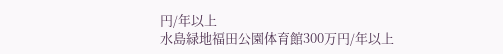円/年以上
水島緑地福田公園体育館300万円/年以上